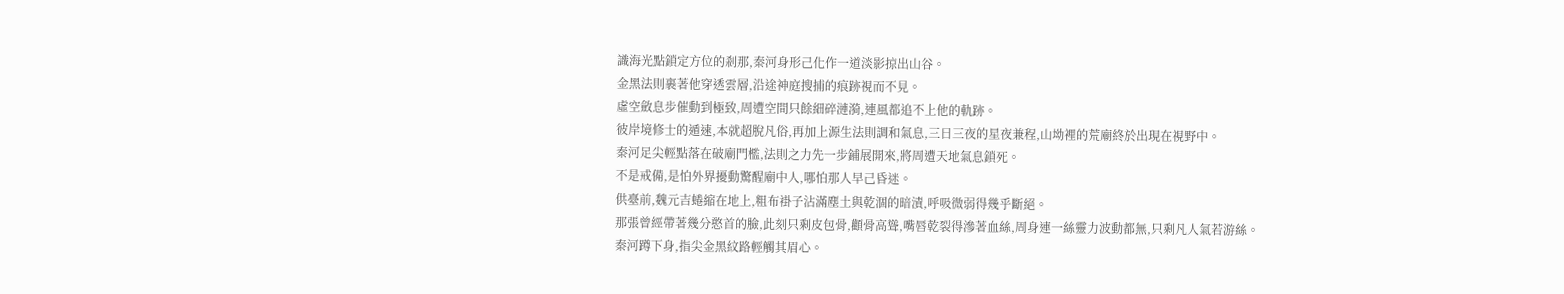識海光點鎖定方位的剎那,秦河身形己化作一道淡影掠出山谷。
金黑法則裹著他穿透雲層,沿途神庭搜捕的痕跡視而不見。
虛空斂息步催動到極致,周遭空間只餘細碎漣漪,連風都追不上他的軌跡。
彼岸境修士的遁速,本就超脫凡俗,再加上源生法則調和氣息,三日三夜的星夜兼程,山坳裡的荒廟終於出現在視野中。
秦河足尖輕點落在破廟門檻,法則之力先一步鋪展開來,將周遭天地氣息鎖死。
不是戒備,是怕外界擾動驚醒廟中人,哪怕那人早己昏迷。
供臺前,魏元吉蜷縮在地上,粗布褂子沾滿塵土與乾涸的暗漬,呼吸微弱得幾乎斷絕。
那張曾經帶著幾分憨首的臉,此刻只剩皮包骨,顴骨高聳,嘴唇乾裂得滲著血絲,周身連一絲靈力波動都無,只剩凡人氣若游絲。
秦河蹲下身,指尖金黑紋路輕觸其眉心。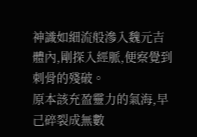神識如細流般滲入魏元吉體內,剛探入經脈,便察覺到刺骨的殘破。
原本該充盈靈力的氣海,早己碎裂成無數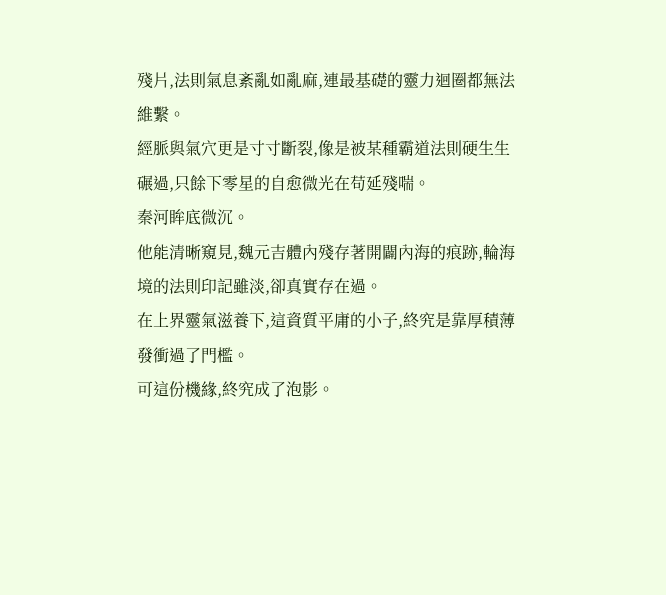殘片,法則氣息紊亂如亂麻,連最基礎的靈力迴圈都無法維繫。
經脈與氣穴更是寸寸斷裂,像是被某種霸道法則硬生生碾過,只餘下零星的自愈微光在苟延殘喘。
秦河眸底微沉。
他能清晰窺見,魏元吉體內殘存著開闢內海的痕跡,輪海境的法則印記雖淡,卻真實存在過。
在上界靈氣滋養下,這資質平庸的小子,終究是靠厚積薄發衝過了門檻。
可這份機緣,終究成了泡影。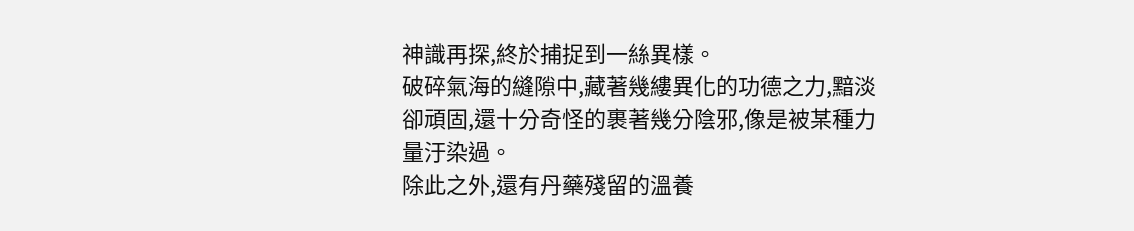神識再探,終於捕捉到一絲異樣。
破碎氣海的縫隙中,藏著幾縷異化的功德之力,黯淡卻頑固,還十分奇怪的裹著幾分陰邪,像是被某種力量汙染過。
除此之外,還有丹藥殘留的溫養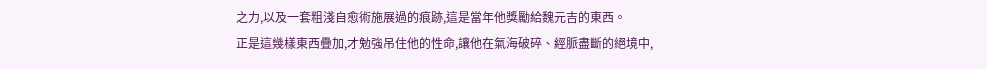之力,以及一套粗淺自愈術施展過的痕跡,這是當年他獎勵給魏元吉的東西。
正是這幾樣東西疊加,才勉強吊住他的性命,讓他在氣海破碎、經脈盡斷的絕境中,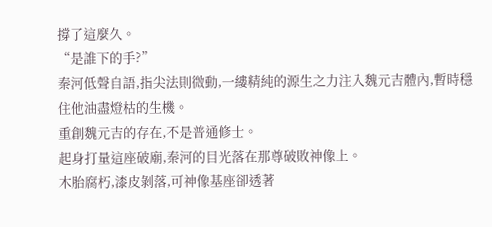撐了這麼久。
“是誰下的手?”
秦河低聲自語,指尖法則微動,一縷精純的源生之力注入魏元吉體內,暫時穩住他油盡燈枯的生機。
重創魏元吉的存在,不是普通修士。
起身打量這座破廟,秦河的目光落在那尊破敗神像上。
木胎腐朽,漆皮剝落,可神像基座卻透著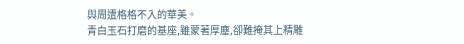與周遭格格不入的華美。
青白玉石打磨的基座,雖蒙著厚塵,卻難掩其上精雕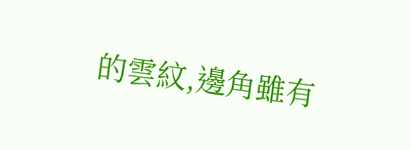的雲紋,邊角雖有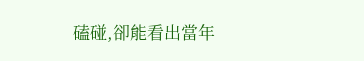磕碰,卻能看出當年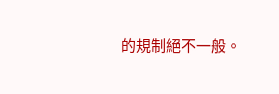的規制絕不一般。